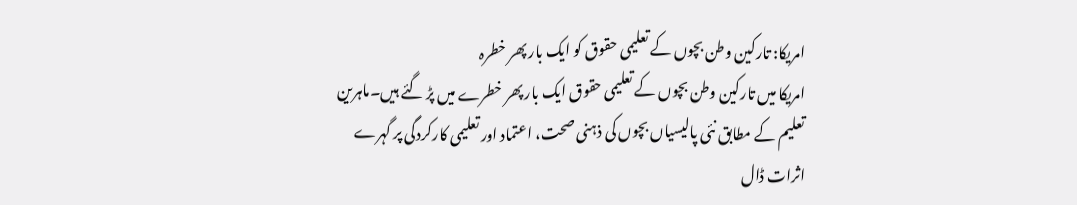امریکا: تارکین وطن بچوں کے تعلیمی حقوق کو ایک بار پھر خطرہ
امریکا میں تارکین وطن بچوں کے تعلیمی حقوق ایک بار پھر خطرے میں پڑ گئے ہیں۔ماہرین تعلیم کے مطابق نئی پالیسیاں بچوں کی ذہنی صحت، اعتماد اور تعلیمی کارکردگی پر گہرے اثرات ڈال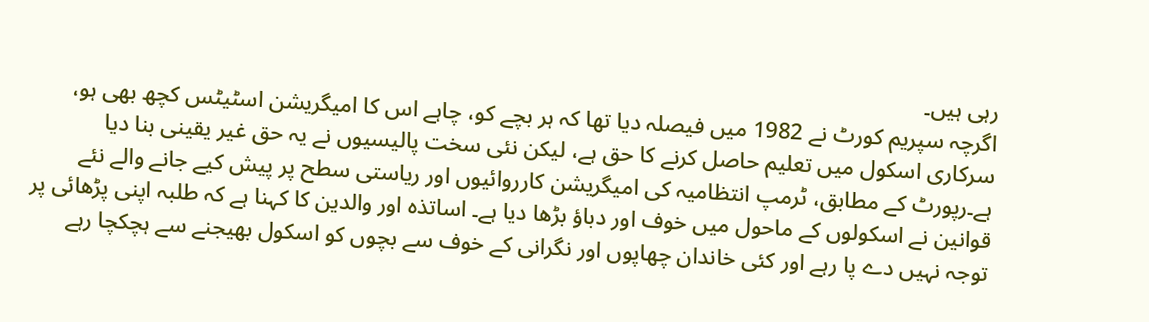رہی ہیں۔
اگرچہ سپریم کورٹ نے 1982 میں فیصلہ دیا تھا کہ ہر بچے کو، چاہے اس کا امیگریشن اسٹیٹس کچھ بھی ہو، سرکاری اسکول میں تعلیم حاصل کرنے کا حق ہے، لیکن نئی سخت پالیسیوں نے یہ حق غیر یقینی بنا دیا ہے۔رپورٹ کے مطابق، ٹرمپ انتظامیہ کی امیگریشن کارروائیوں اور ریاستی سطح پر پیش کیے جانے والے نئے قوانین نے اسکولوں کے ماحول میں خوف اور دباؤ بڑھا دیا ہے۔ اساتذہ اور والدین کا کہنا ہے کہ طلبہ اپنی پڑھائی پر توجہ نہیں دے پا رہے اور کئی خاندان چھاپوں اور نگرانی کے خوف سے بچوں کو اسکول بھیجنے سے ہچکچا رہے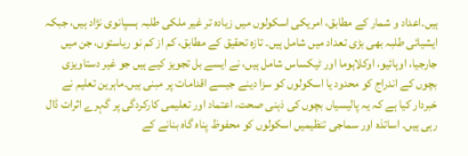ہیں۔اعداد و شمار کے مطابق، امریکی اسکولوں میں زیادہ تر غیر ملکی طلبہ ہسپانوی نژاد ہیں، جبکہ ایشیائی طلبہ بھی بڑی تعداد میں شامل ہیں۔ تازہ تحقیق کے مطابق، کم از کم نو ریاستوں، جن میں جارجیا، اوہائیو، اوکلاہوما اور ٹیکساس شامل ہیں، نے ایسے بل تجویز کیے ہیں جو غیر دستاویزی بچوں کے اندراج کو محدود یا اسکولوں کو سزا دینے جیسے اقدامات پر مبنی ہیں۔ماہرین تعلیم نے خبردار کیا ہے کہ یہ پالیسیاں بچوں کی ذہنی صحت، اعتماد اور تعلیمی کارکردگی پر گہرے اثرات ڈال رہی ہیں۔ اساتذہ اور سماجی تنظیمیں اسکولوں کو محفوظ پناہ گاہ بنانے کے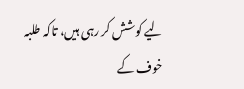لیے کوشش کر رہی ہیں، تاکہ طلبہ خوف کے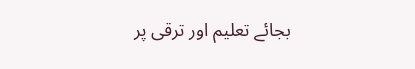بجائے تعلیم اور ترقی پر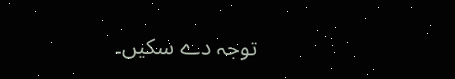توجہ دے سکیں۔